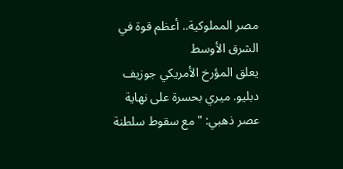مصر المملوكية.. أعظم قوة في الشرق الأوسط
يعلق المؤرخ الأمريكي جوزيف دبليو. ميري بحسرة على نهاية عصر ذهبي: "مع سقوط سلطنة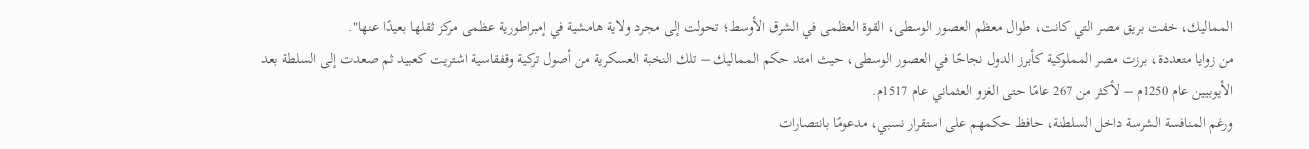المماليك، خفت بريق مصر التي كانت، طوال معظم العصور الوسطى، القوة العظمى في الشرق الأوسط؛ تحولت إلى مجرد ولاية هامشية في إمبراطورية عظمى مركز ثقلها بعيدًا عنها".
من زوايا متعددة، برزت مصر المملوكية كأبرز الدول نجاحًا في العصور الوسطى، حيث امتد حكم المماليك – تلك النخبة العسكرية من أصول تركية وقفقاسية اشتريت كعبيد ثم صعدت إلى السلطة بعد الأيوبيين عام 1250م – لأكثر من 267 عامًا حتى الغزو العثماني عام 1517م.
ورغم المنافسة الشرسة داخل السلطنة، حافظ حكمهم على استقرار نسبي، مدعومًا بانتصارات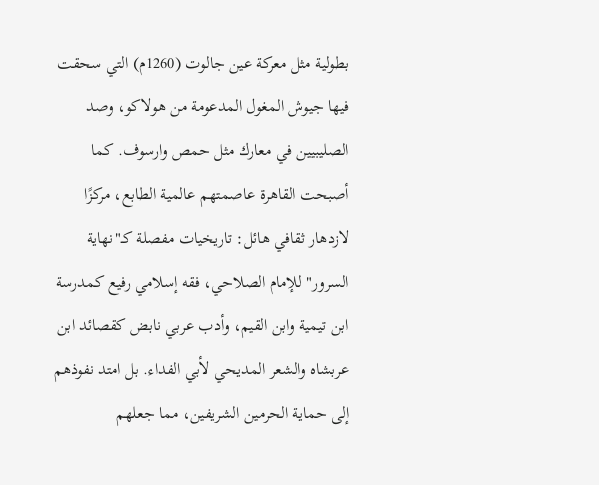بطولية مثل معركة عين جالوت (1260م) التي سحقت فيها جيوش المغول المدعومة من هولاكو، وصد الصليبيين في معارك مثل حمص وارسوف. كما أصبحت القاهرة عاصمتهم عالمية الطابع، مركزًا لازدهار ثقافي هائل: تاريخيات مفصلة كـ"نهاية السرور" للإمام الصلاحي، فقه إسلامي رفيع كمدرسة ابن تيمية وابن القيم، وأدب عربي نابض كقصائد ابن عربشاه والشعر المديحي لأبي الفداء. بل امتد نفوذهم إلى حماية الحرمين الشريفين، مما جعلهم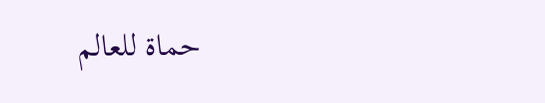حماة للعالم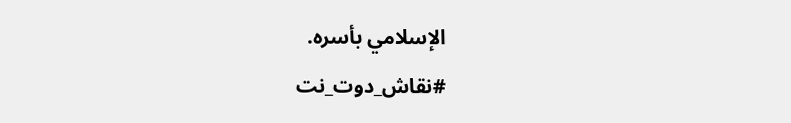الإسلامي بأسره.
#نقاش_دوت_نت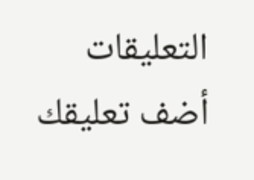التعليقات
أضف تعليقك